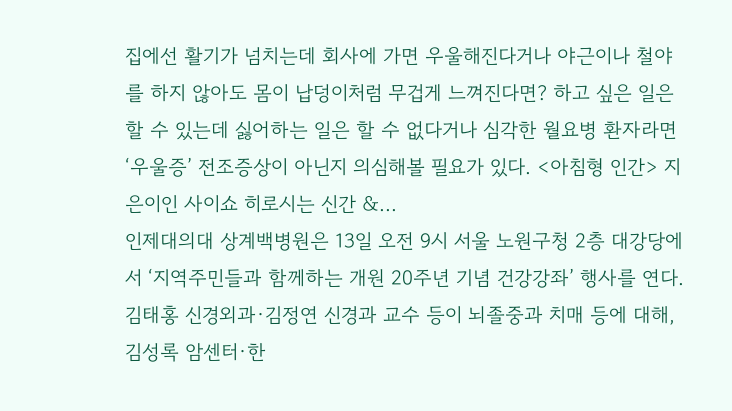집에선 활기가 넘치는데 회사에 가면 우울해진다거나 야근이나 철야를 하지 않아도 몸이 납덩이처럼 무겁게 느껴진다면? 하고 싶은 일은 할 수 있는데 싫어하는 일은 할 수 없다거나 심각한 월요병 환자라면 ‘우울증’ 전조증상이 아닌지 의심해볼 필요가 있다. <아침형 인간> 지은이인 사이쇼 히로시는 신간 &...
인제대의대 상계백병원은 13일 오전 9시 서울 노원구청 2층 대강당에서 ‘지역주민들과 함께하는 개원 20주년 기념 건강강좌’ 행사를 연다. 김태홍 신경외과·김정연 신경과 교수 등이 뇌졸중과 치매 등에 대해, 김성록 암센터·한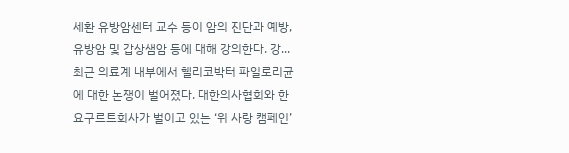세환 유방암센터 교수 등이 암의 진단과 예방, 유방암 및 갑상샘암 등에 대해 강의한다. 강...
최근 의료계 내부에서 헬리코박터 파일로리균에 대한 논쟁이 벌어졌다. 대한의사협회와 한 요구르트회사가 벌이고 있는 ‘위 사랑 캠페인’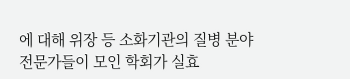에 대해 위장 등 소화기관의 질병 분야 전문가들이 모인 학회가 실효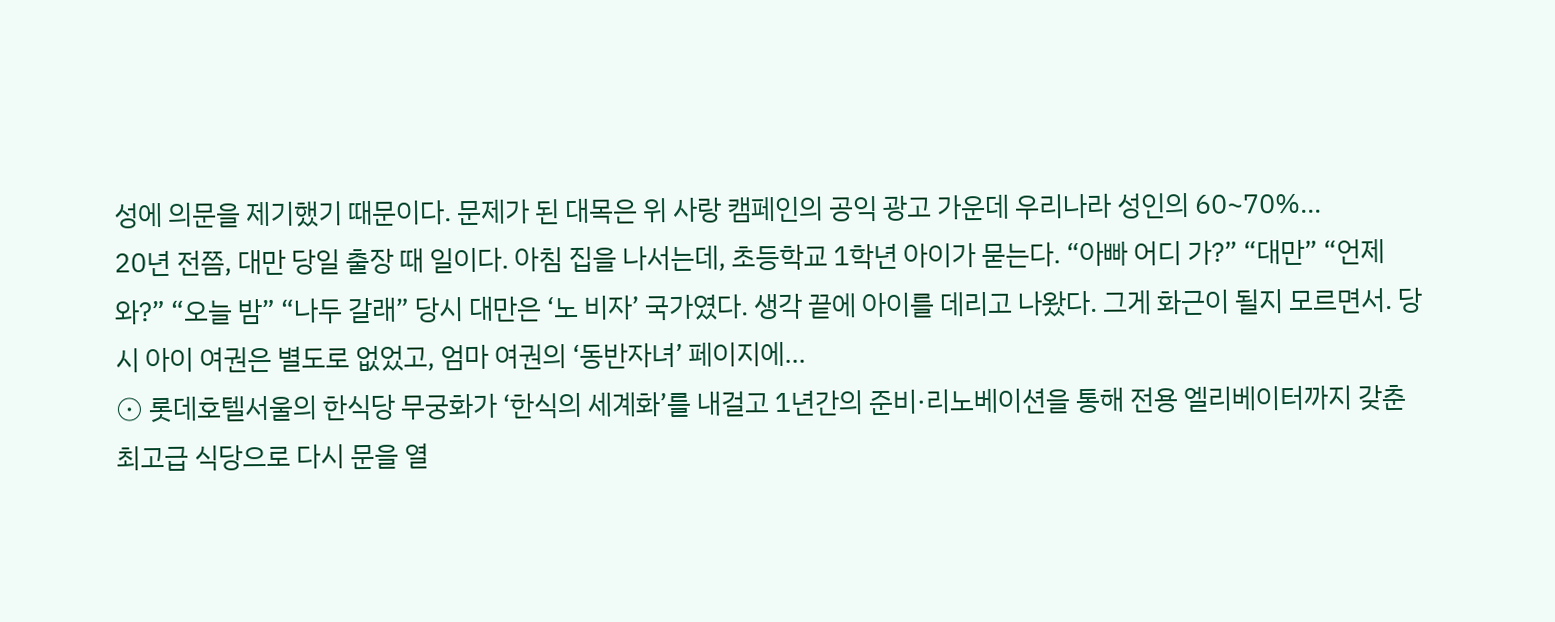성에 의문을 제기했기 때문이다. 문제가 된 대목은 위 사랑 캠페인의 공익 광고 가운데 우리나라 성인의 60~70%...
20년 전쯤, 대만 당일 출장 때 일이다. 아침 집을 나서는데, 초등학교 1학년 아이가 묻는다. “아빠 어디 가?” “대만” “언제 와?” “오늘 밤” “나두 갈래” 당시 대만은 ‘노 비자’ 국가였다. 생각 끝에 아이를 데리고 나왔다. 그게 화근이 될지 모르면서. 당시 아이 여권은 별도로 없었고, 엄마 여권의 ‘동반자녀’ 페이지에...
⊙ 롯데호텔서울의 한식당 무궁화가 ‘한식의 세계화’를 내걸고 1년간의 준비·리노베이션을 통해 전용 엘리베이터까지 갖춘 최고급 식당으로 다시 문을 열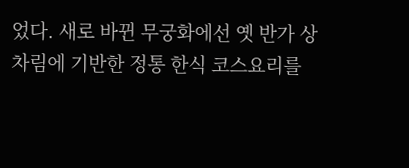었다. 새로 바뀐 무궁화에선 옛 반가 상차림에 기반한 정통 한식 코스요리를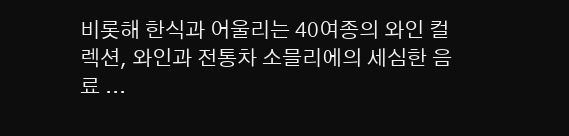비롯해 한식과 어울리는 40여종의 와인 컬렉션, 와인과 전통차 소믈리에의 세심한 음료 ...